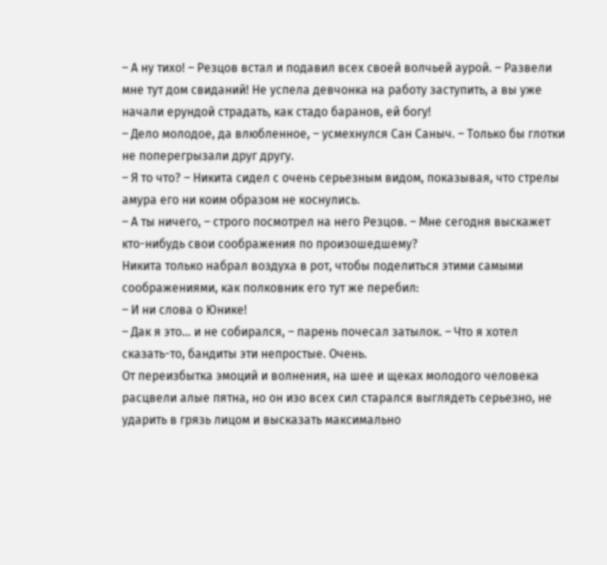– А ну тихо! – Резцов встал и подавил всех своей волчьей аурой. – Развели мне тут дом свиданий! Не успела девчонка на работу заступить, а вы уже начали ерундой страдать, как стадо баранов, ей богу!
– Дело молодое, да влюбленное, – усмехнулся Сан Саныч. – Только бы глотки не поперегрызали друг другу.
– Я то что? – Никита сидел с очень серьезным видом, показывая, что стрелы амура его ни коим образом не коснулись.
– А ты ничего, – строго посмотрел на него Резцов. – Мне сегодня выскажет кто-нибудь свои соображения по произошедшему?
Никита только набрал воздуха в рот, чтобы поделиться этими самыми соображениями, как полковник его тут же перебил:
– И ни слова о Юнике!
– Дак я это… и не собирался, – парень почесал затылок. – Что я хотел сказать-то, бандиты эти непростые. Очень.
От переизбытка эмоций и волнения, на шее и щеках молодого человека расцвели алые пятна, но он изо всех сил старался выглядеть серьезно, не ударить в грязь лицом и высказать максимально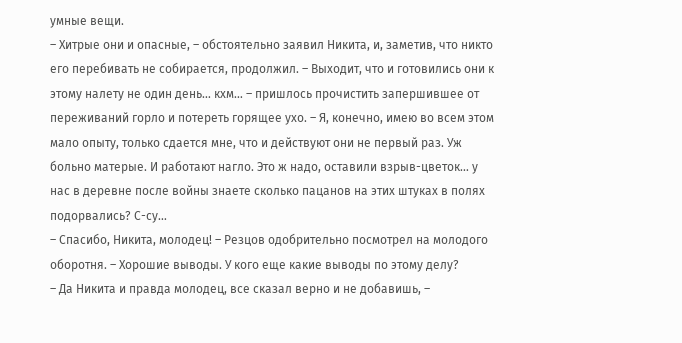умные вещи.
– Хитрые они и опасные, – обстоятельно заявил Никита, и, заметив, что никто его перебивать не собирается, продолжил. – Выходит, что и готовились они к этому налету не один день… кхм… – пришлось прочистить запершившее от переживаний горло и потереть горящее ухо. – Я, конечно, имею во всем этом мало опыту, только сдается мне, что и действуют они не первый раз. Уж больно матерые. И работают нагло. Это ж надо, оставили взрыв-цветок… у нас в деревне после войны знаете сколько пацанов на этих штуках в полях подорвались? С-су…
– Спасибо, Никита, молодец! – Резцов одобрительно посмотрел на молодого оборотня. – Хорошие выводы. У кого еще какие выводы по этому делу?
– Да Никита и правда молодец, все сказал верно и не добавишь, –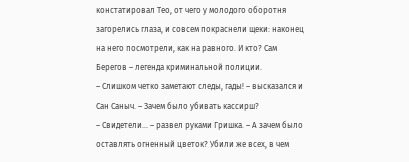констатировал Тео, от чего у молодого оборотня загорелись глаза, и совсем покраснели щеки: наконец на него посмотрели, как на равного. И кто? Сам Берегов – легенда криминальной полиции.
– Слишком четко заметают следы, гады! – высказался и Сан Саныч. – Зачем было убивать кассирш?
– Свидетели… – развел руками Гришка. – А зачем было оставлять огненный цветок? Убили же всех, в чем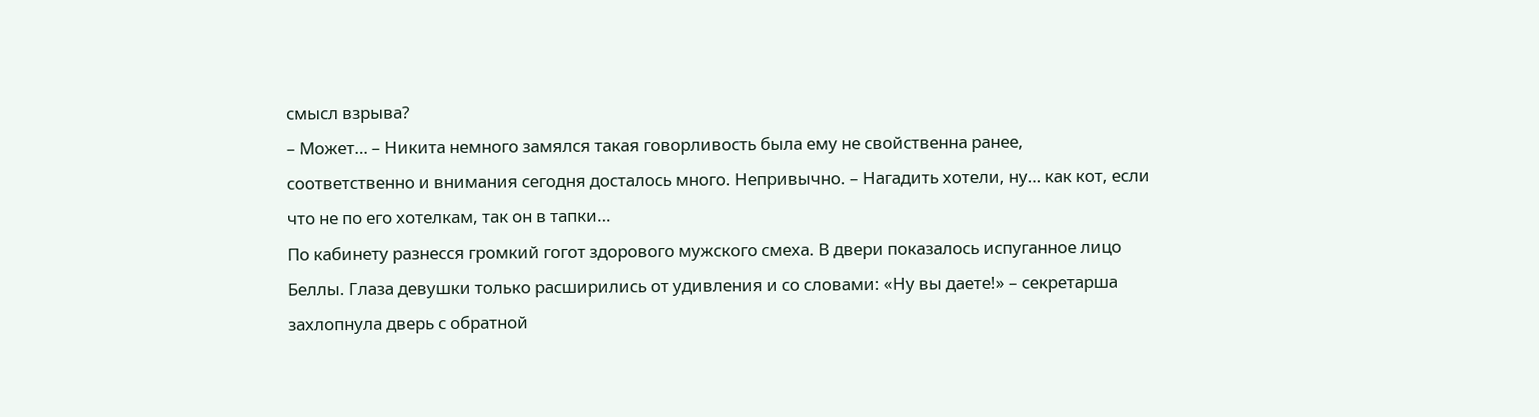смысл взрыва?
– Может… – Никита немного замялся такая говорливость была ему не свойственна ранее, соответственно и внимания сегодня досталось много. Непривычно. – Нагадить хотели, ну… как кот, если что не по его хотелкам, так он в тапки…
По кабинету разнесся громкий гогот здорового мужского смеха. В двери показалось испуганное лицо Беллы. Глаза девушки только расширились от удивления и со словами: «Ну вы даете!» – секретарша захлопнула дверь с обратной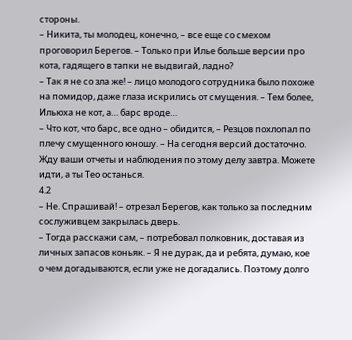стороны.
– Никита, ты молодец, конечно, – все еще со смехом проговорил Берегов. – Только при Илье больше версии про кота, гадящего в тапки не выдвигай, ладно?
– Так я не со зла же! – лицо молодого сотрудника было похоже на помидор, даже глаза искрились от смущения. – Тем более, Ильюха не кот, а… барс вроде…
– Что кот, что барс, все одно – обидится, – Резцов похлопал по плечу смущенного юношу. – На сегодня версий достаточно. Жду ваши отчеты и наблюдения по этому делу завтра. Можете идти, а ты Тео останься.
4.2
– Не. Спрашивай! – отрезал Берегов, как только за последним сослуживцем закрылась дверь.
– Тогда расскажи сам, – потребовал полковник, доставая из личных запасов коньяк. – Я не дурак, да и ребята, думаю, кое о чем догадываются, если уже не догадались. Поэтому долго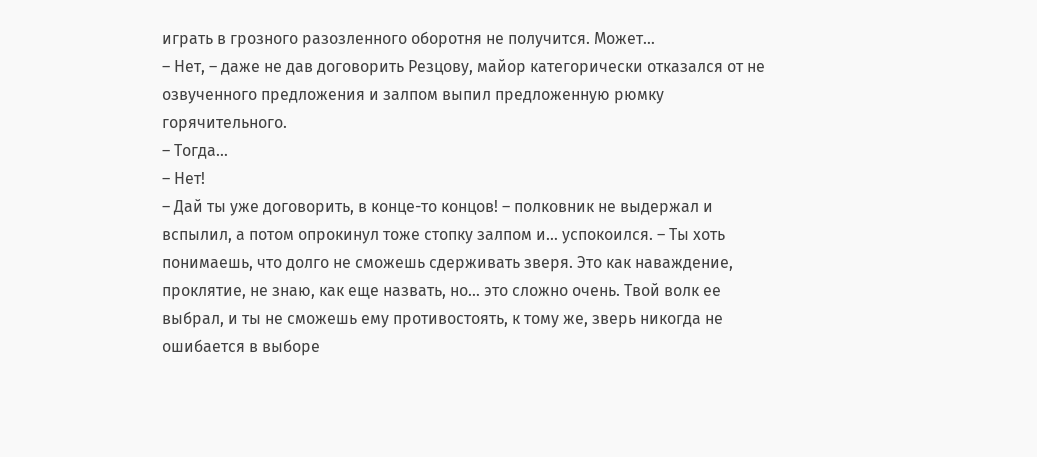играть в грозного разозленного оборотня не получится. Может…
– Нет, – даже не дав договорить Резцову, майор категорически отказался от не озвученного предложения и залпом выпил предложенную рюмку горячительного.
– Тогда…
– Нет!
– Дай ты уже договорить, в конце-то концов! – полковник не выдержал и вспылил, а потом опрокинул тоже стопку залпом и… успокоился. – Ты хоть понимаешь, что долго не сможешь сдерживать зверя. Это как наваждение, проклятие, не знаю, как еще назвать, но… это сложно очень. Твой волк ее выбрал, и ты не сможешь ему противостоять, к тому же, зверь никогда не ошибается в выборе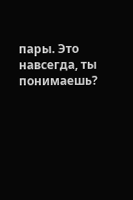пары. Это навсегда, ты понимаешь?